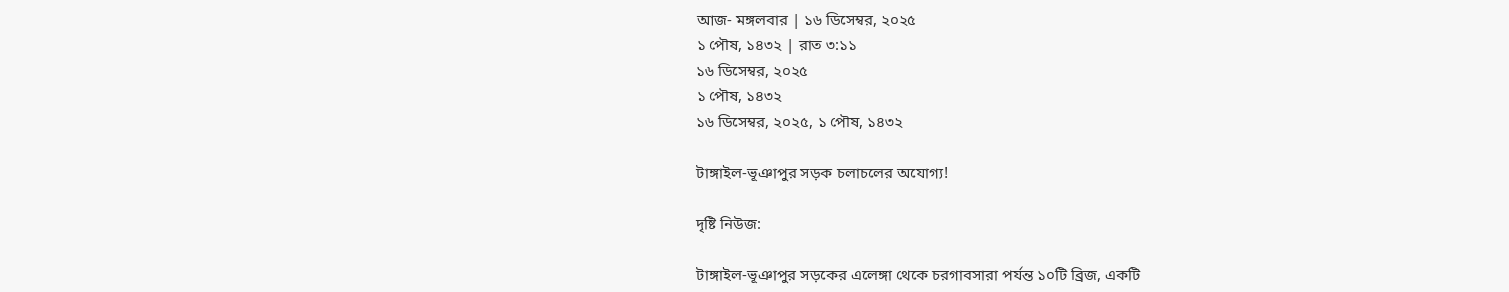আজ- মঙ্গলবার | ১৬ ডিসেম্বর, ২০২৫
১ পৌষ, ১৪৩২ | রাত ৩:১১
১৬ ডিসেম্বর, ২০২৫
১ পৌষ, ১৪৩২
১৬ ডিসেম্বর, ২০২৫, ১ পৌষ, ১৪৩২

টাঙ্গাইল-ভূঞাপুর সড়ক চলাচলের অযোগ্য!

দৃষ্টি নিউজ:

টাঙ্গাইল-ভূঞাপুর সড়কের এলেঙ্গা থেকে চরগাবসারা পর্যন্ত ১০টি ব্রিজ, একটি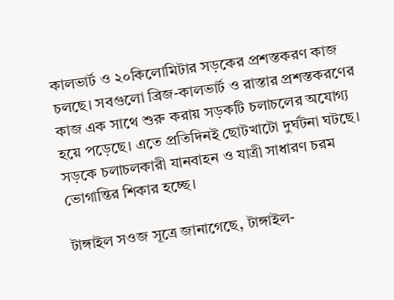কালভার্ট ও ২০কিলোমিটার সড়কের প্রশস্তকরণ কাজ চলছে। সবগুলো ব্রিজ-কালভার্ট ও রাস্তার প্রশস্তকরণের কাজ এক সাথে শুরু করায় সড়কটি চলাচলের অযোগ্য হয়ে পড়েছে। এতে প্রতিদিনই ছোটখাটো দুর্ঘটনা ঘটছে। সড়কে চলাচলকারী যানবাহন ও যাত্রী সাধারণ চরম ভোগান্তির শিকার হচ্ছে।

টাঙ্গাইল সওজ সূত্রে জানাগেছে, টাঙ্গাইল-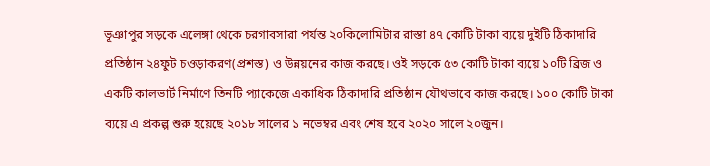ভূঞাপুর সড়কে এলেঙ্গা থেকে চরগাবসারা পর্যন্ত ২০কিলোমিটার রাস্তা ৪৭ কোটি টাকা ব্যয়ে দুইটি ঠিকাদারি প্রতিষ্ঠান ২৪ফুট চওড়াকরণ(প্রশস্ত) ও উন্নয়নের কাজ করছে। ওই সড়কে ৫৩ কোটি টাকা ব্যয়ে ১০টি ব্রিজ ও একটি কালভার্ট নির্মাণে তিনটি প্যাকেজে একাধিক ঠিকাদারি প্রতিষ্ঠান যৌথভাবে কাজ করছে। ১০০ কোটি টাকা ব্যয়ে এ প্রকল্প শুরু হয়েছে ২০১৮ সালের ১ নভেম্বর এবং শেষ হবে ২০২০ সালে ২০জুন।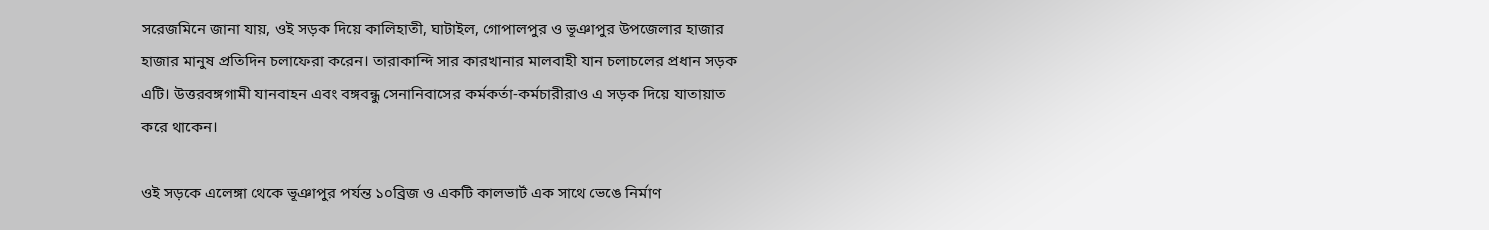সরেজমিনে জানা যায়, ওই সড়ক দিয়ে কালিহাতী, ঘাটাইল, গোপালপুর ও ভূঞাপুর উপজেলার হাজার হাজার মানুষ প্রতিদিন চলাফেরা করেন। তারাকান্দি সার কারখানার মালবাহী যান চলাচলের প্রধান সড়ক এটি। উত্তরবঙ্গগামী যানবাহন এবং বঙ্গবন্ধু সেনানিবাসের কর্মকর্তা-কর্মচারীরাও এ সড়ক দিয়ে যাতায়াত করে থাকেন।

ওই সড়কে এলেঙ্গা থেকে ভূঞাপুর পর্যন্ত ১০ব্রিজ ও একটি কালভার্ট এক সাথে ভেঙে নির্মাণ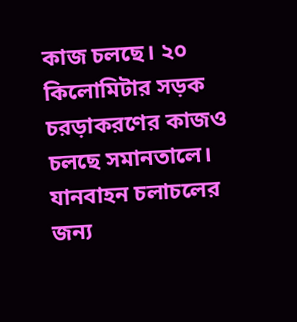কাজ চলছে। ২০ কিলোমিটার সড়ক চরড়াকরণের কাজও চলছে সমানতালে। যানবাহন চলাচলের জন্য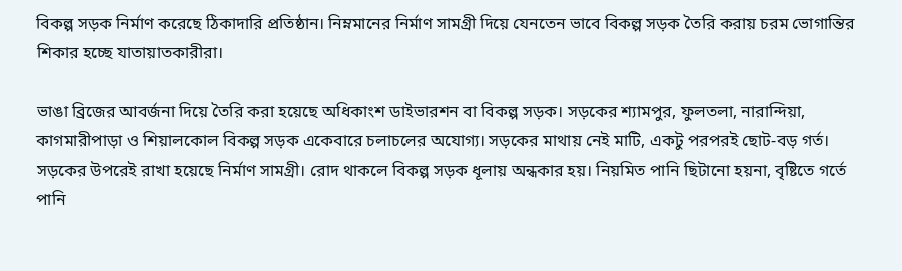বিকল্প সড়ক নির্মাণ করেছে ঠিকাদারি প্রতিষ্ঠান। নিম্নমানের নির্মাণ সামগ্রী দিয়ে যেনতেন ভাবে বিকল্প সড়ক তৈরি করায় চরম ভোগান্তির শিকার হচ্ছে যাতায়াতকারীরা।

ভাঙা ব্রিজের আবর্জনা দিয়ে তৈরি করা হয়েছে অধিকাংশ ডাইভারশন বা বিকল্প সড়ক। সড়কের শ্যামপুর, ফুলতলা, নারান্দিয়া, কাগমারীপাড়া ও শিয়ালকোল বিকল্প সড়ক একেবারে চলাচলের অযোগ্য। সড়কের মাথায় নেই মাটি, একটু পরপরই ছোট-বড় গর্ত। সড়কের উপরেই রাখা হয়েছে নির্মাণ সামগ্রী। রোদ থাকলে বিকল্প সড়ক ধূলায় অন্ধকার হয়। নিয়মিত পানি ছিটানো হয়না, বৃষ্টিতে গর্তে পানি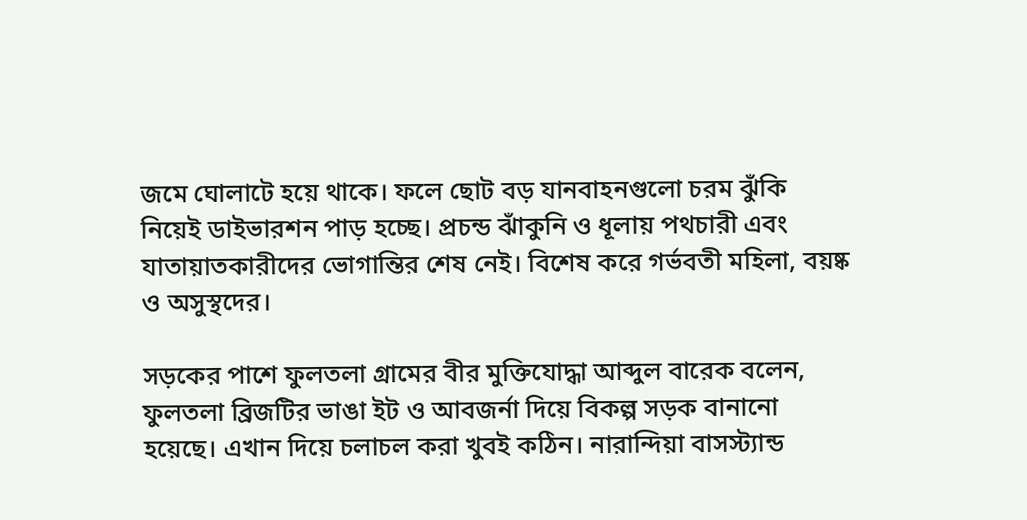জমে ঘোলাটে হয়ে থাকে। ফলে ছোট বড় যানবাহনগুলো চরম ঝুঁকি নিয়েই ডাইভারশন পাড় হচ্ছে। প্রচন্ড ঝাঁকুনি ও ধূলায় পথচারী এবং যাতায়াতকারীদের ভোগান্তির শেষ নেই। বিশেষ করে গর্ভবতী মহিলা, বয়ষ্ক ও অসুস্থদের।

সড়কের পাশে ফুলতলা গ্রামের বীর মুক্তিযোদ্ধা আব্দুল বারেক বলেন, ফুলতলা ব্রিজটির ভাঙা ইট ও আবজর্না দিয়ে বিকল্প সড়ক বানানো হয়েছে। এখান দিয়ে চলাচল করা খুবই কঠিন। নারান্দিয়া বাসস্ট্যান্ড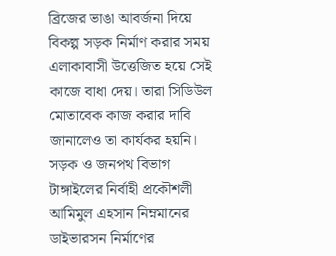ব্রিজের ভাঙা আবর্জনা দিয়ে বিকল্প সড়ক নির্মাণ করার সময় এলাকাবাসী উত্তেজিত হয়ে সেই কাজে বাধা দেয়। তারা সিডিউল মোতাবেক কাজ করার দাবি জানালেও তা কার্যকর হয়নি।
সড়ক ও জনপথ বিভাগ টাঙ্গাইলের নির্বাহী প্রকৌশলী আমিমুল এহসান নিম্নমানের ডাইভারসন নির্মাণের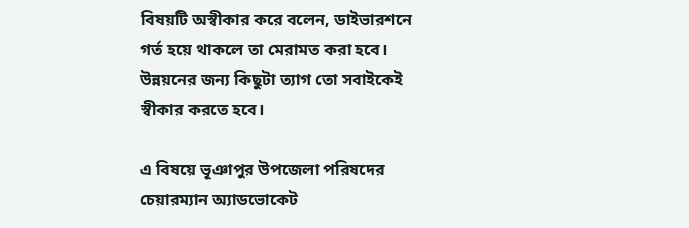বিষয়টি অস্বীকার করে বলেন, ডাইভারশনে গর্ত হয়ে থাকলে তা মেরামত করা হবে। উন্নয়নের জন্য কিছুটা ত্যাগ তো সবাইকেই স্বীকার করতে হবে।

এ বিষয়ে ভূঞাপুর উপজেলা পরিষদের চেয়ারম্যান অ্যাডভোকেট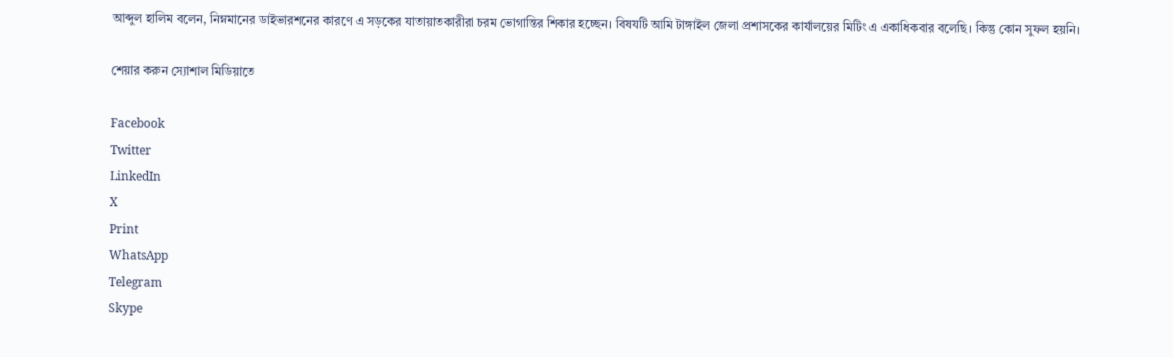আব্দুল হালিম বলেন, নিম্নমানের ডাইভারশনের কারণে এ সড়কের যাতায়াতকারীরা চরম ভোগান্তির শিকার হচ্ছেন। বিষযটি আমি টাঙ্গাইল জেলা প্রশাসকের কার্যালয়ের মিটিং এ একাধিকবার বলেছি। কিন্তু কোন সুফল হয়নি।

শেয়ার করুন স্যোশাল মিডিয়াতে

Facebook
Twitter
LinkedIn
X
Print
WhatsApp
Telegram
Skype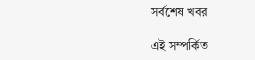সর্বশেষ খবর

এই সম্পর্কিত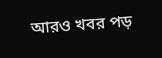আরও খবর পড়